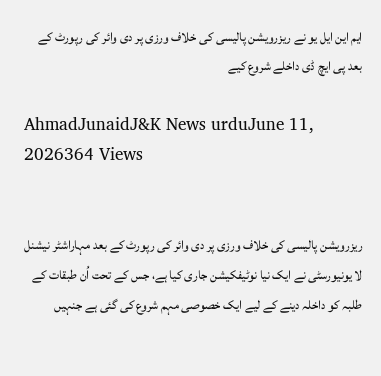ایم این ایل یو نے ریزرویشن پالیسی کی خلاف ورزی پر دی وائر کی رپورٹ کے بعد پی ایچ ڈی داخلے شروع کیے

AhmadJunaidJ&K News urduJune 11, 2026364 Views


ریزرویشن پالیسی کی خلاف ورزی پر دی وائر کی رپورٹ کے بعد مہاراشٹر نیشنل لا یونیورسٹی نے ایک نیا نوٹیفکیشن جاری کیا ہے، جس کے تحت اُن طبقات کے طلبہ کو داخلہ دینے کے لیے ایک خصوصی مہم شروع کی گئی ہے جنہیں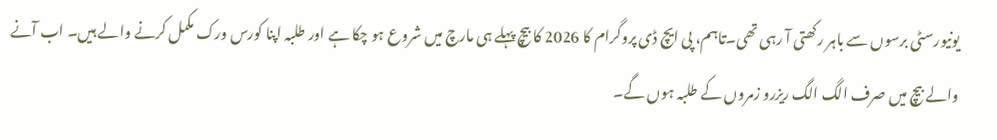یونیورسٹی برسوں سے باہر رکھتی آ رہی تھی۔تاہم، پی ایچ ڈی پروگرام کا 2026 کا بیچ پہلے ہی مارچ میں شروع ہو چکا ہے اور طلبہ اپنا کورس ورک مکمل کرنے والے ہیں۔ اب آنے والے بیچ میں صرف الگ الگ ریزرو زمروں کے طلبہ ہوں گے۔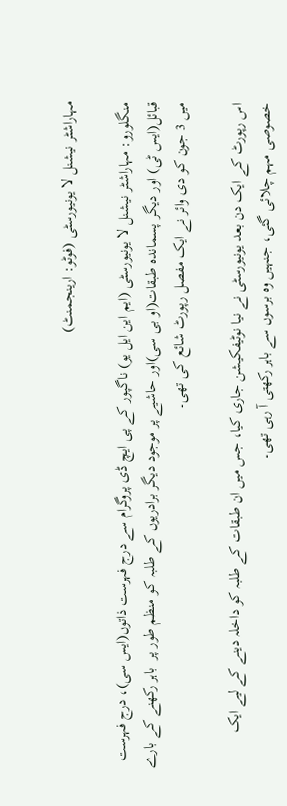مہاراشٹر نیشنل لا یونیورسٹی (فوٹو: ارینجمنٹ)

منگلورو: مہاراشٹر نیشنل لا یونیورسٹی (ایم این ایل یو) ناگپور کے پی ایچ ڈی پروگرام سے درج فہرست ذاتوں(ایس سی)، درج فہرست قبائل(ایس ٹی) اور دیگر پسماندہ طبقات(او بی سی)اور حاشیے پر موجود دیگر برادریوں کے طلبہ کو منظم طور پر  باہر رکھنے کے بارے میں 3 جون کو دی وائر نے ایک مفصل رپورٹ شائع کی تھی۔

اس رپورٹ کے ایک دن بعد یونیورسٹی نے نیا نوٹیفکیشن جاری کیا، جس میں ان طبقات کے طلبہ کو داخلہ دینے کے لیے ایک خصوصی مہم چلائی گئی، جنہیں وہ برسوں سے باہر رکھتی آ رہی تھی۔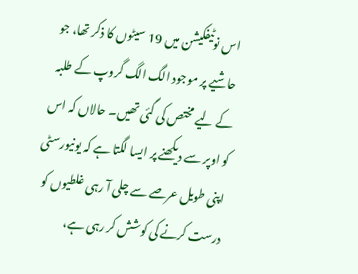اس نوٹیفکیشن میں 19 سیٹوں کا ذکر تھا، جو حاشیے پر موجود الگ الگ گروپ کے طلبہ کے لیے مختص کی گئی تھیں۔ حالاں کہ اس کو اوپر سے دیکھنے پر ایسا لگتا ہے کہ یونیورسٹی اپنی طویل عرصے سے چلی آ رہی غلطیوں کو درست کرنے کی کوشش کر رہی ہے،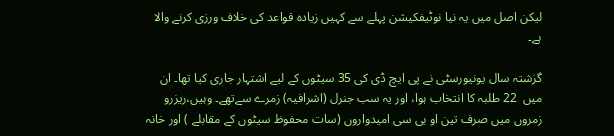لیکن اصل میں یہ نیا نوٹیفکیشن پہلے سے کہیں زیادہ قواعد کی خلاف ورزی کرنے والا ہے۔

گزشتہ سال یونیورسٹی نے پی ایچ ڈی کی 35 سیٹوں کے لیے اشتہار جاری کیا تھا۔ ان میں  22 طلبہ کا انتخاب ہوا، اور یہ سب جنرل (اشرافیہ) زمرے سےتھے۔ وہیں،ریزرو زمروں میں صرف تین او بی سی امیدواروں (سات محفوظ سیٹوں کے مقابلے ) اور خانہ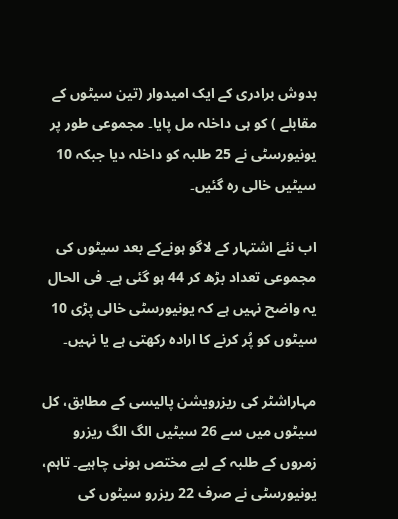بدوش برادری کے ایک امیدوار (تین سیٹوں کے مقابلے ) کو ہی داخلہ مل پایا۔ مجموعی طور پر یونیورسٹی نے 25 طلبہ کو داخلہ دیا جبکہ 10 سیٹیں خالی رہ گئیں۔

اب نئے اشتہار کے لاگو ہونےکے بعد سیٹوں کی مجموعی تعداد بڑھ کر 44 ہو گئی ہے۔ فی الحال یہ واضح نہیں ہے کہ یونیورسٹی خالی پڑی 10 سیٹوں کو پُر کرنے کا ارادہ رکھتی ہے یا نہیں۔

مہاراشٹر کی ریزرویشن پالیسی کے مطابق، کل سیٹوں میں سے 26 سیٹیں الگ الگ ریزرو زمروں کے طلبہ کے لیے مختص ہونی چاہیے۔ تاہم، یونیورسٹی نے صرف 22 ریزرو سیٹوں کی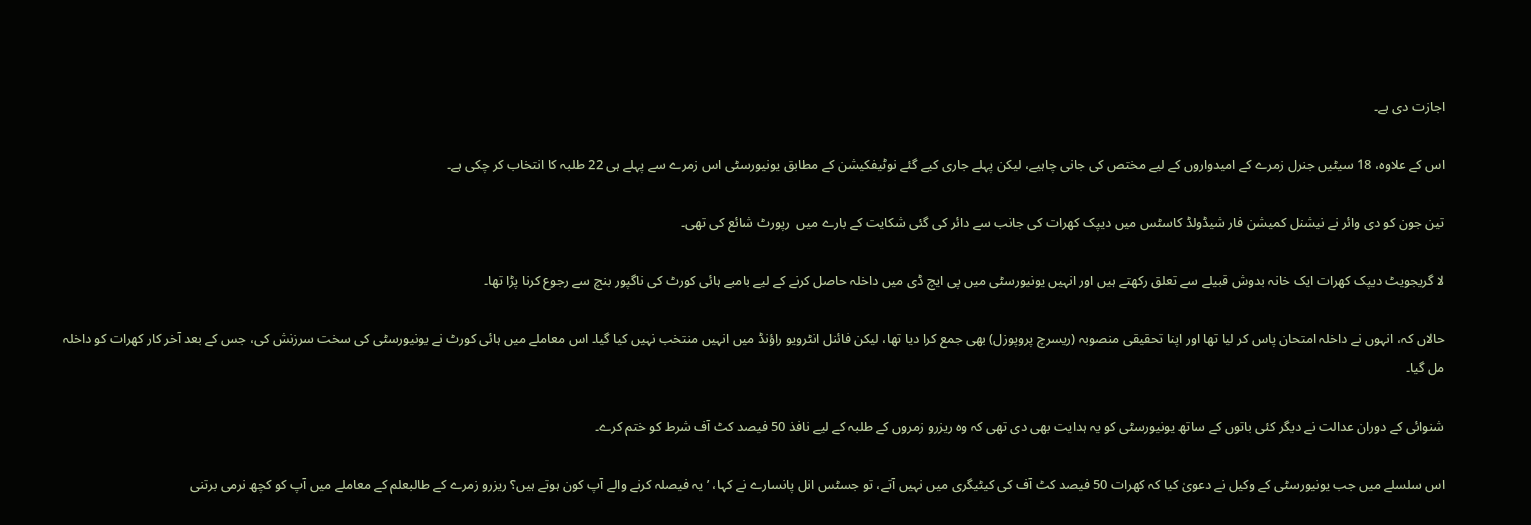اجازت دی ہے۔

اس کے علاوہ، 18 سیٹیں جنرل زمرے کے امیدواروں کے لیے مختص کی جانی چاہیے، لیکن پہلے جاری کیے گئے نوٹیفکیشن کے مطابق یونیورسٹی اس زمرے سے پہلے ہی 22 طلبہ کا انتخاب کر چکی ہے۔

تین جون کو دی وائر نے نیشنل کمیشن فار شیڈولڈ کاسٹس میں دیپک کھرات کی جانب سے دائر کی گئی شکایت کے بارے میں  رپورٹ شائع کی تھی۔

لا گریجویٹ دیپک کھرات ایک خانہ بدوش قبیلے سے تعلق رکھتے ہیں اور انہیں یونیورسٹی میں پی ایچ ڈی میں داخلہ حاصل کرنے کے لیے بامبے ہائی کورٹ کی ناگپور بنچ سے رجوع کرنا پڑا تھا۔

حالاں کہ، انہوں نے داخلہ امتحان پاس کر لیا تھا اور اپنا تحقیقی منصوبہ (ریسرچ پروپوزل) بھی جمع کرا دیا تھا، لیکن فائنل انٹرویو راؤنڈ میں انہیں منتخب نہیں کیا گیا۔ اس معاملے میں ہائی کورٹ نے یونیورسٹی کی سخت سرزنش کی، جس کے بعد آخر کار کھرات کو داخلہ مل گیا۔

شنوائی کے دوران عدالت نے دیگر کئی باتوں کے ساتھ یونیورسٹی کو یہ ہدایت بھی دی تھی کہ وہ ریزرو زمروں کے طلبہ کے لیے نافذ 50 فیصد کٹ آف شرط کو ختم کرے۔

اس سلسلے میں جب یونیورسٹی کے وکیل نے دعویٰ کیا کہ کھرات 50 فیصد کٹ آف کی کیٹیگری میں نہیں آتے، تو جسٹس انل پانسارے نے کہا، ’یہ فیصلہ کرنے والے آپ کون ہوتے ہیں؟ ریزرو زمرے کے طالبعلم کے معاملے میں آپ کو کچھ نرمی برتنی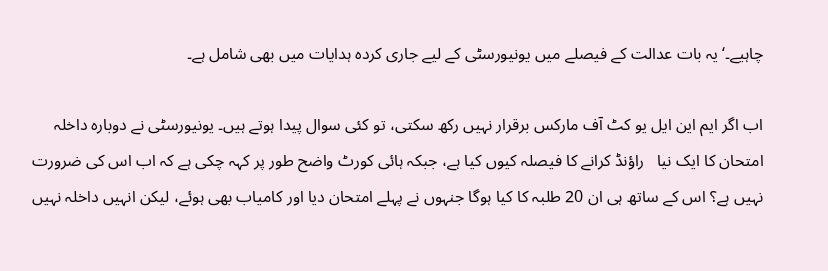چاہیے۔‘ یہ بات عدالت کے فیصلے میں یونیورسٹی کے لیے جاری کردہ ہدایات میں بھی شامل ہے۔

اب اگر ایم این ایل یو کٹ آف مارکس برقرار نہیں رکھ سکتی، تو کئی سوال پیدا ہوتے ہیں۔ یونیورسٹی نے دوبارہ داخلہ امتحان کا ایک نیا   راؤنڈ کرانے کا فیصلہ کیوں کیا ہے، جبکہ ہائی کورٹ واضح طور پر کہہ چکی ہے کہ اب اس کی ضرورت نہیں ہے؟ اس کے ساتھ ہی ان 20 طلبہ کا کیا ہوگا جنہوں نے پہلے امتحان دیا اور کامیاب بھی ہوئے، لیکن انہیں داخلہ نہیں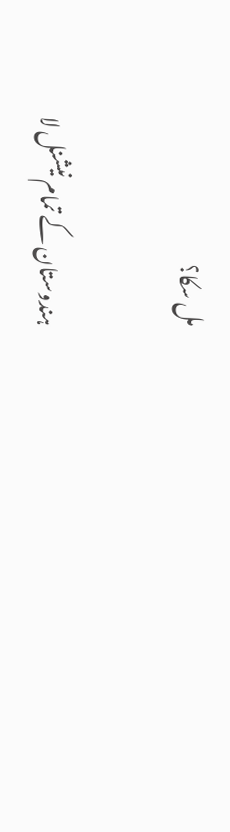مل سکا؟

ہندوستان کے تمام نیشنل لا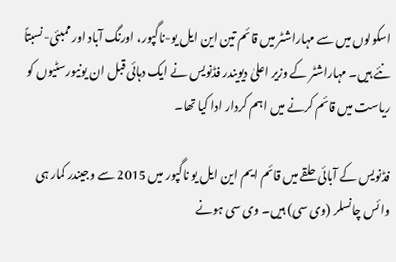اسکولوں میں سے مہاراشٹر میں قائم تین این ایل یو-ناگپور، اورنگ آباد اور ممبئی-نسبتاً نئے ہیں۔ مہاراشٹر کے وزیر اعلیٰ دیویندر فڈنویس نے ایک دہائی قبل ان یونیورسٹیوں کو ریاست میں قائم کرنے میں اہم کردار ادا کیا تھا۔

فڈنویس کے آبائی حلقے میں قائم ایم این ایل یو ناگپور میں 2015 سے وجیندر کمار ہی وائس چانسلر (وی سی) ہیں۔ وی سی ہونے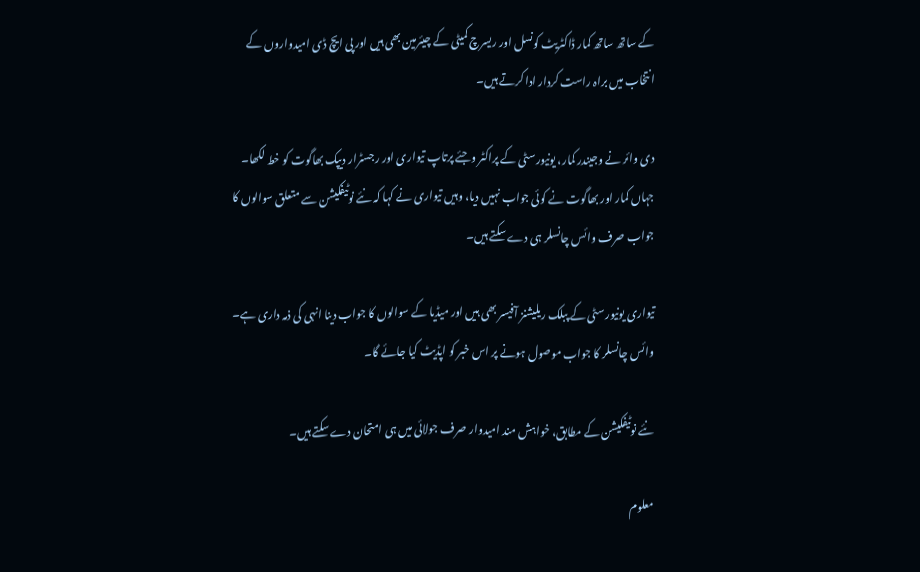کے ساتھ ساتھ کمار ڈاکٹریٹ کونسل اور ریسرچ کمیٹی کے چیئرمین بھی ہیں اور پی ایچ ڈی امیدواروں کے انتخاب میں براہ راست کردار ادا کرتے ہیں۔

دی وائر نے وجیندر کمار، یونیورسٹی کے پراکٹر وجئے پرتاپ تیواری اور رجسٹرار دیپک بھاگوت کو خط لکھا۔ جہاں کمار اور بھاگوت نے کوئی جواب نہیں دیا، وہیں تیواری نے کہا کہ نئے نوٹیفکیشن سے متعلق سوالوں کا جواب صرف وائس چانسلر ہی دے سکتے ہیں۔

تیواری یونیورسٹی کے پبلک ریلیشنز آفیسر بھی ہیں اور میڈیا کے سوالوں کا جواب دینا انہی کی ذمہ داری ہے۔ وائس چانسلر کا جواب موصول ہونے پر اس خبر کو اپڈیٹ کیا جائے گا۔

نئے نوٹیفکیشن کے مطابق، خواہش مند امیدوار صرف جولائی میں ہی امتحان دے سکتے ہیں۔

معلوم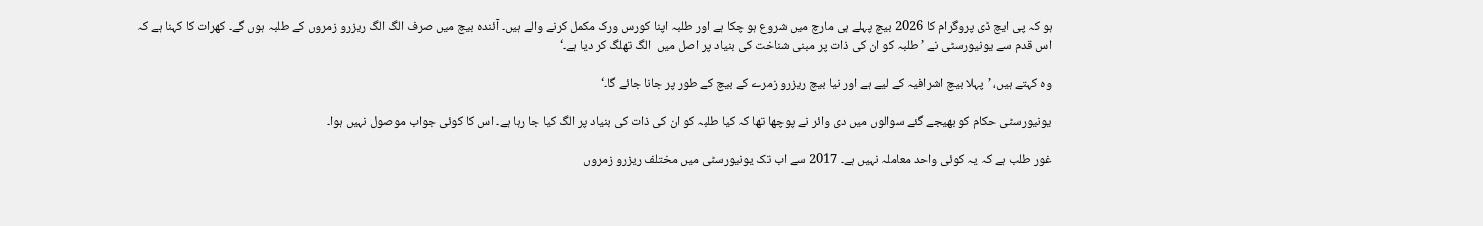ہو کہ پی ایچ ڈی پروگرام کا 2026 بیچ پہلے ہی مارچ میں شروع ہو چکا ہے اور طلبہ اپنا کورس ورک مکمل کرنے والے ہیں۔ آئندہ بیچ میں صرف الگ الگ ریزرو زمروں کے طلبہ ہوں گے۔ کھرات کا کہنا ہے کہ اس قدم سے یونیورسٹی نے ’طلبہ کو ان کی ذات پر مبنی شناخت کی بنیاد پر اصل میں  الگ تھلگ کر دیا ہے۔‘

وہ کہتے ہیں، ’پہلا بیچ اشرافیہ کے لیے ہے اور نیا بیچ ریزرو زمرے کے بیچ کے طور پر جانا جائے گا۔‘

یونیورسٹی حکام کو بھیجے گئے سوالوں میں دی وائر نے پوچھا تھا کہ کیا طلبہ کو ان کی ذات کی بنیاد پر الگ کیا جا رہا ہے۔ اس کا کوئی جواب موصول نہیں ہوا۔

غور طلب ہے کہ یہ کوئی واحد معاملہ نہیں ہے۔ 2017 سے اب تک یونیورسٹی میں مختلف ریزرو زمروں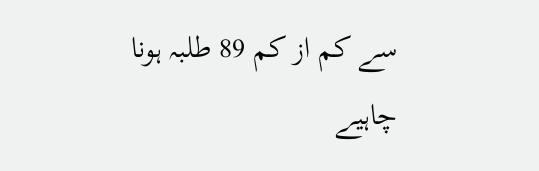سے کم از کم 89 طلبہ ہونا چاہیے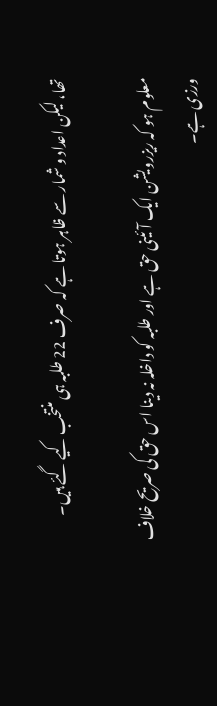تھا، لیکن اعداد و شمار سے ظاہر ہوتا ہے کہ صرف 22 طلبہ ہی منتخب کیے گئے ہیں۔

معلوم ہو کہ ریزرویشن ایک آئینی حق ہے اور طلبہ کو داخلہ نہ دینا اس حق کی صریح خلاف ورزی ہے۔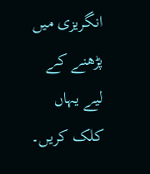انگریزی میں پڑھنے کے لیے یہاں کلک کریں۔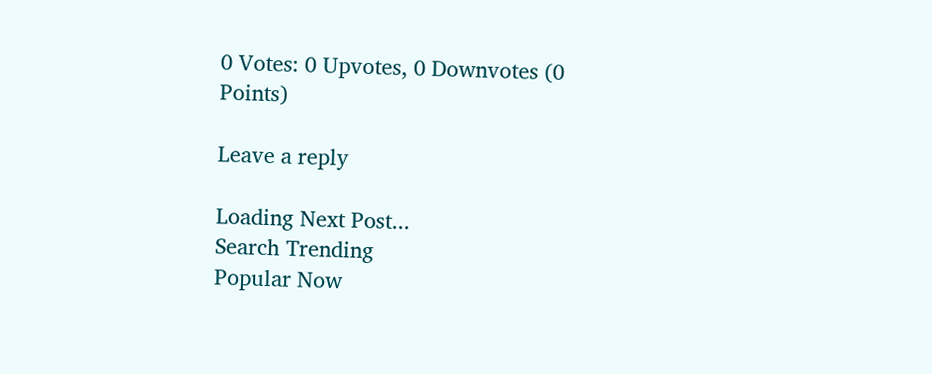0 Votes: 0 Upvotes, 0 Downvotes (0 Points)

Leave a reply

Loading Next Post...
Search Trending
Popular Now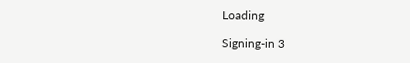Loading

Signing-in 3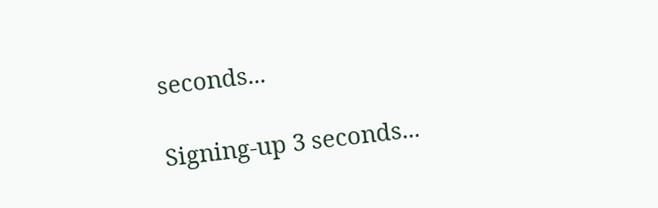seconds...

Signing-up 3 seconds...